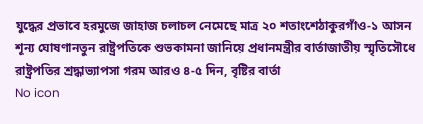যুদ্ধের প্রভাবে হরমুজে জাহাজ চলাচল নেমেছে মাত্র ২০ শতাংশেঠাকুরগাঁও-১ আসন শূন্য ঘোষণানতুন রাষ্ট্রপতিকে শুভকামনা জানিয়ে প্রধানমন্ত্রীর বার্তাজাতীয় স্মৃতিসৌধে রাষ্ট্রপতির শ্রদ্ধাভ্যাপসা গরম আরও ৪-৫ দিন, বৃষ্টির বার্তা
No icon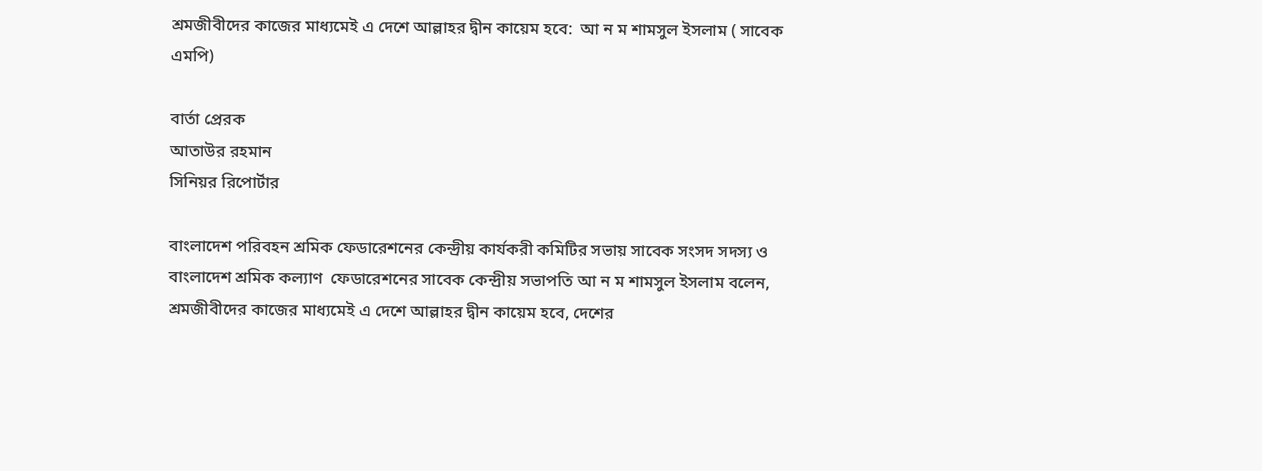শ্রমজীবীদের কাজের মাধ্যমেই এ দেশে আল্লাহর দ্বীন কায়েম হবে:  আ ন ম শামসুল ইসলাম ( সাবেক এমপি)

বার্তা প্রেরক
আতাউর রহমান
সিনিয়র রিপোর্টার

বাংলাদেশ পরিবহন শ্রমিক ফেডারেশনের কেন্দ্রীয় কার্যকরী কমিটির সভায় সাবেক সংসদ সদস্য ও বাংলাদেশ শ্রমিক কল্যাণ  ফেডারেশনের সাবেক কেন্দ্রীয় সভাপতি আ ন ম শামসুল ইসলাম বলেন,
শ্রমজীবীদের কাজের মাধ্যমেই এ দেশে আল্লাহর দ্বীন কায়েম হবে, দেশের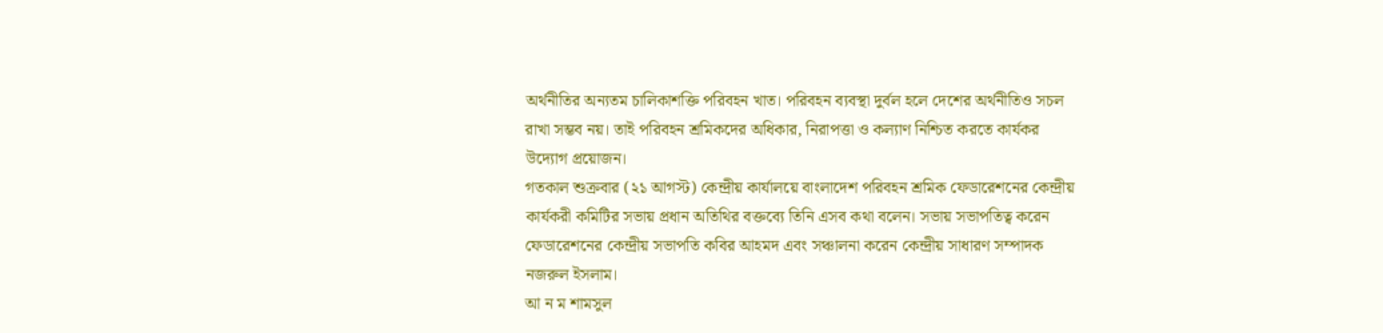অর্থনীতির অন্যতম চালিকাশক্তি পরিবহন খাত। পরিবহন ব্যবস্থা দুর্বল হলে দেশের অর্থনীতিও সচল রাখা সম্ভব নয়। তাই পরিবহন শ্রমিকদের অধিকার, নিরাপত্তা ও কল্যাণ নিশ্চিত করতে কার্যকর উদ্যোগ প্রয়োজন।
গতকাল শুক্রবার (২১ আগস্ট) কেন্দ্রীয় কার্যালয়ে বাংলাদেশ পরিবহন শ্রমিক ফেডারেশনের কেন্দ্রীয় কার্যকরী কমিটির সভায় প্রধান অতিথির বক্তব্যে তিনি এসব কথা বলেন। সভায় সভাপতিত্ব করেন ফেডারেশনের কেন্দ্রীয় সভাপতি কবির আহমদ এবং সঞ্চালনা করেন কেন্দ্রীয় সাধারণ সম্পাদক নজরুল ইসলাম।
আ ন ম শামসুল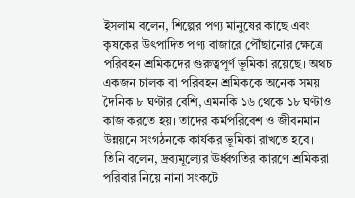ইসলাম বলেন, শিল্পের পণ্য মানুষের কাছে এবং কৃষকের উৎপাদিত পণ্য বাজারে পৌঁছানোর ক্ষেত্রে পরিবহন শ্রমিকদের গুরুত্বপূর্ণ ভূমিকা রয়েছে। অথচ একজন চালক বা পরিবহন শ্রমিককে অনেক সময় দৈনিক ৮ ঘণ্টার বেশি, এমনকি ১৬ থেকে ১৮ ঘণ্টাও কাজ করতে হয়। তাদের কর্মপরিবেশ ও জীবনমান উন্নয়নে সংগঠনকে কার্যকর ভূমিকা রাখতে হবে।
তিনি বলেন, দ্রব্যমূল্যের ঊর্ধ্বগতির কারণে শ্রমিকরা পরিবার নিয়ে নানা সংকটে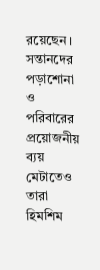রয়েছেন। সন্তানদের পড়াশোনা ও পরিবারের প্রয়োজনীয় ব্যয় মেটাতেও তারা হিমশিম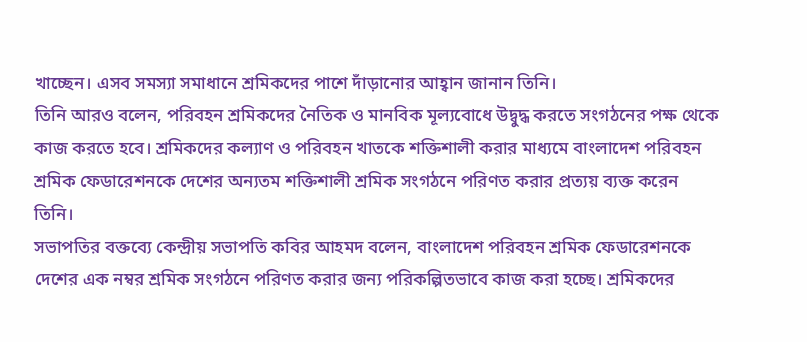খাচ্ছেন। এসব সমস্যা সমাধানে শ্রমিকদের পাশে দাঁড়ানোর আহ্বান জানান তিনি।
তিনি আরও বলেন, পরিবহন শ্রমিকদের নৈতিক ও মানবিক মূল্যবোধে উদ্বুদ্ধ করতে সংগঠনের পক্ষ থেকে কাজ করতে হবে। শ্রমিকদের কল্যাণ ও পরিবহন খাতকে শক্তিশালী করার মাধ্যমে বাংলাদেশ পরিবহন শ্রমিক ফেডারেশনকে দেশের অন্যতম শক্তিশালী শ্রমিক সংগঠনে পরিণত করার প্রত্যয় ব্যক্ত করেন তিনি।
সভাপতির বক্তব্যে কেন্দ্রীয় সভাপতি কবির আহমদ বলেন, বাংলাদেশ পরিবহন শ্রমিক ফেডারেশনকে দেশের এক নম্বর শ্রমিক সংগঠনে পরিণত করার জন্য পরিকল্পিতভাবে কাজ করা হচ্ছে। শ্রমিকদের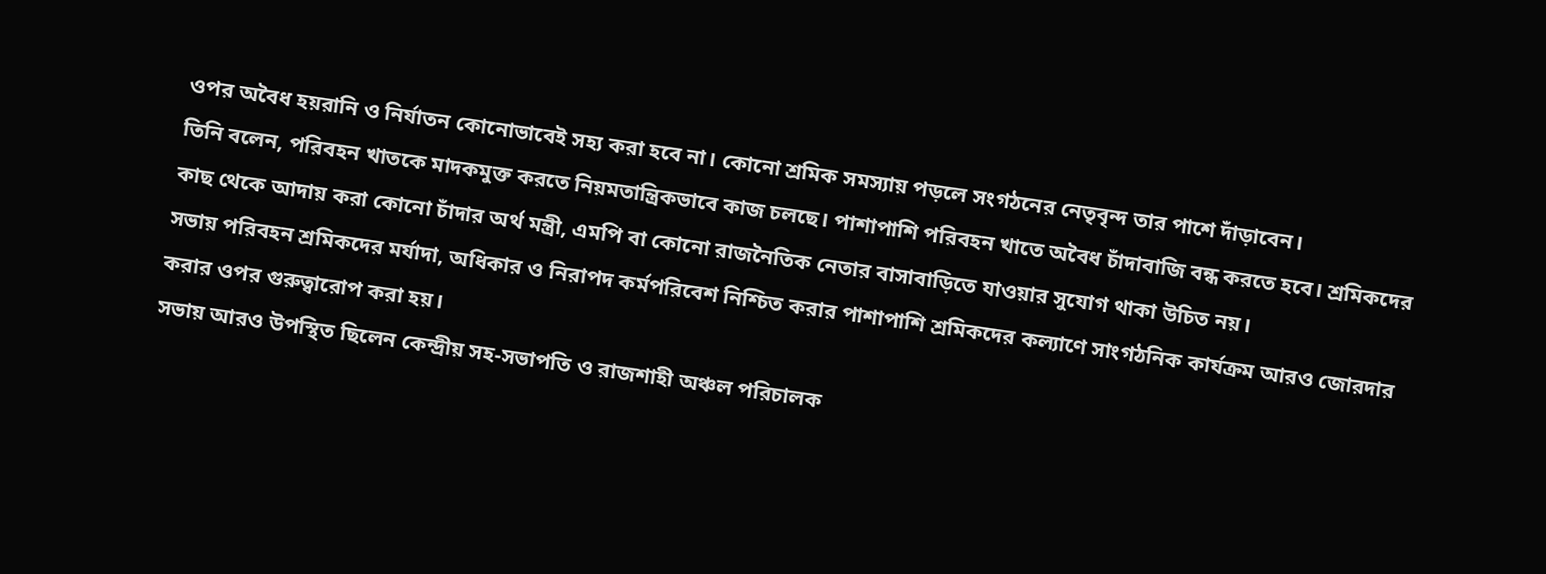ওপর অবৈধ হয়রানি ও নির্যাতন কোনোভাবেই সহ্য করা হবে না। কোনো শ্রমিক সমস্যায় পড়লে সংগঠনের নেতৃবৃন্দ তার পাশে দাঁড়াবেন।
তিনি বলেন, পরিবহন খাতকে মাদকমুক্ত করতে নিয়মতান্ত্রিকভাবে কাজ চলছে। পাশাপাশি পরিবহন খাতে অবৈধ চাঁদাবাজি বন্ধ করতে হবে। শ্রমিকদের কাছ থেকে আদায় করা কোনো চাঁদার অর্থ মন্ত্রী, এমপি বা কোনো রাজনৈতিক নেতার বাসাবাড়িতে যাওয়ার সুযোগ থাকা উচিত নয়।
সভায় পরিবহন শ্রমিকদের মর্যাদা, অধিকার ও নিরাপদ কর্মপরিবেশ নিশ্চিত করার পাশাপাশি শ্রমিকদের কল্যাণে সাংগঠনিক কার্যক্রম আরও জোরদার করার ওপর গুরুত্বারোপ করা হয়।
সভায় আরও উপস্থিত ছিলেন কেন্দ্রীয় সহ-সভাপতি ও রাজশাহী অঞ্চল পরিচালক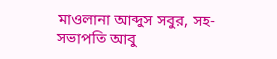মাওলানা আব্দুস সবুর, সহ-সভাপতি আবু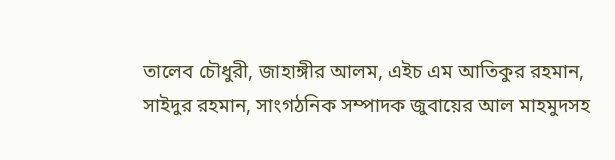তালেব চৌধুরী, জাহাঙ্গীর আলম, এইচ এম আতিকুর রহমান, সাইদুর রহমান, সাংগঠনিক সম্পাদক জুবায়ের আল মাহমুদসহ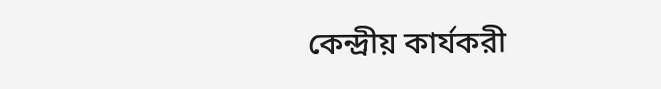কেন্দ্রীয় কার্যকরী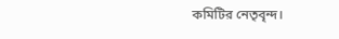কমিটির নেতৃবৃন্দ।